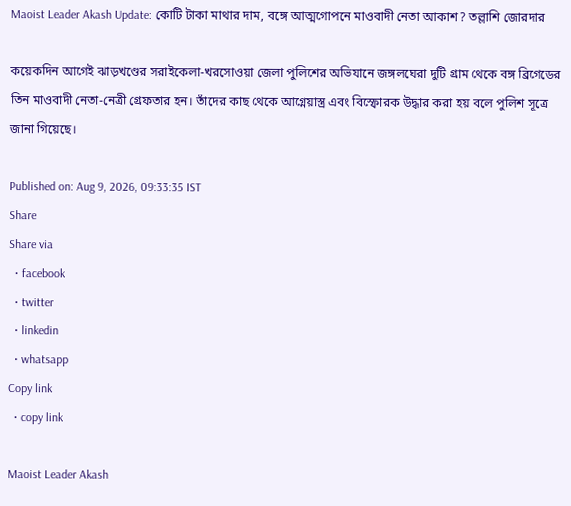Maoist Leader Akash Update: কোটি টাকা মাথার দাম, বঙ্গে আত্মগোপনে মাওবাদী নেতা আকাশ? তল্লাশি জোরদার

কয়েকদিন আগেই ঝাড়খণ্ডের সরাইকেলা-খরসোওয়া জেলা পুলিশের অভিযানে জঙ্গলঘেরা দুটি গ্রাম থেকে বঙ্গ ব্রিগেডের তিন মাওবাদী নেতা-নেত্রী গ্রেফতার হন। তাঁদের কাছ থেকে আগ্নেয়াস্ত্র এবং বিস্ফোরক উদ্ধার করা হয় বলে পুলিশ সূত্রে জানা গিয়েছে।

Published on: Aug 9, 2026, 09:33:35 IST
Share
Share via
  • facebook
  • twitter
  • linkedin
  • whatsapp
Copy link
  • copy link

Maoist Leader Akash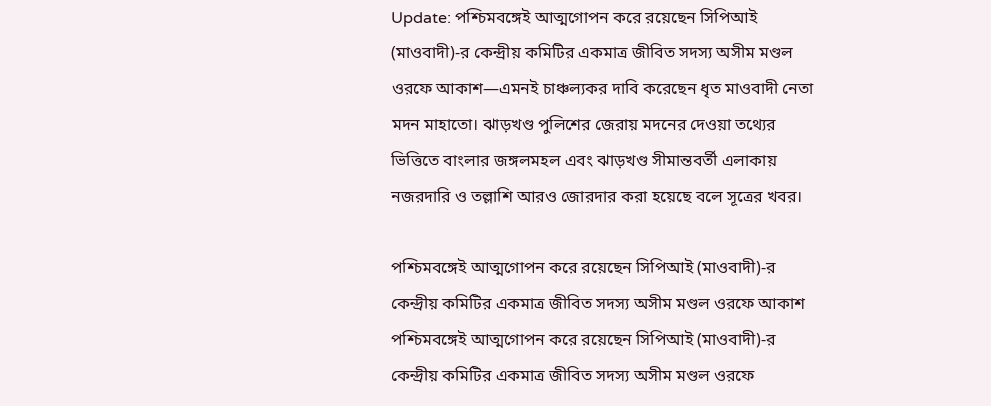Update: পশ্চিমবঙ্গেই আত্মগোপন করে রয়েছেন সিপিআই (মাওবাদী)-র কেন্দ্রীয় কমিটির একমাত্র জীবিত সদস্য অসীম মণ্ডল ওরফে আকাশ—এমনই চাঞ্চল্যকর দাবি করেছেন ধৃত মাওবাদী নেতা মদন মাহাতো। ঝাড়খণ্ড পুলিশের জেরায় মদনের দেওয়া তথ্যের ভিত্তিতে বাংলার জঙ্গলমহল এবং ঝাড়খণ্ড সীমান্তবর্তী এলাকায় নজরদারি ও তল্লাশি আরও জোরদার করা হয়েছে বলে সূত্রের খবর।

পশ্চিমবঙ্গেই আত্মগোপন করে রয়েছেন সিপিআই (মাওবাদী)-র কেন্দ্রীয় কমিটির একমাত্র জীবিত সদস্য অসীম মণ্ডল ওরফে আকাশ
পশ্চিমবঙ্গেই আত্মগোপন করে রয়েছেন সিপিআই (মাওবাদী)-র কেন্দ্রীয় কমিটির একমাত্র জীবিত সদস্য অসীম মণ্ডল ওরফে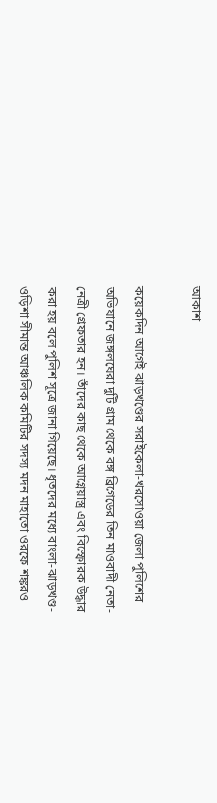আকাশ

কয়েকদিন আগেই ঝাড়খণ্ডের সরাইকেলা-খরসোওয়া জেলা পুলিশের অভিযানে জঙ্গলঘেরা দুটি গ্রাম থেকে বঙ্গ ব্রিগেডের তিন মাওবাদী নেতা-নেত্রী গ্রেফতার হন। তাঁদের কাছ থেকে আগ্নেয়াস্ত্র এবং বিস্ফোরক উদ্ধার করা হয় বলে পুলিশ সূত্রে জানা গিয়েছে। ধৃতদের মধ্যে বাংলা-ঝাড়খণ্ড-ওড়িশা সীমান্ত আঞ্চলিক কমিটির সদস্য মদন মাহাতো ওরফে শঙ্করও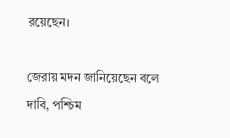রয়েছেন।

জেরায় মদন জানিয়েছেন বলে দাবি, পশ্চিম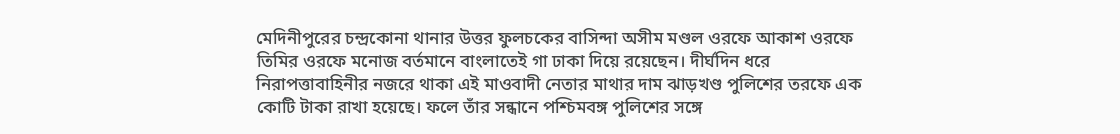মেদিনীপুরের চন্দ্রকোনা থানার উত্তর ফুলচকের বাসিন্দা অসীম মণ্ডল ওরফে আকাশ ওরফে তিমির ওরফে মনোজ বর্তমানে বাংলাতেই গা ঢাকা দিয়ে রয়েছেন। দীর্ঘদিন ধরে নিরাপত্তাবাহিনীর নজরে থাকা এই মাওবাদী নেতার মাথার দাম ঝাড়খণ্ড পুলিশের তরফে এক কোটি টাকা রাখা হয়েছে। ফলে তাঁর সন্ধানে পশ্চিমবঙ্গ পুলিশের সঙ্গে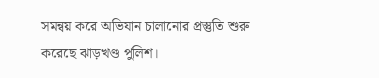সমন্বয় করে অভিযান চালানোর প্রস্তুতি শুরু করেছে ঝাড়খণ্ড পুলিশ।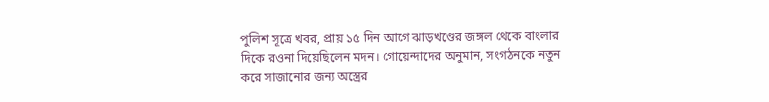পুলিশ সূত্রে খবর, প্রায় ১৫ দিন আগে ঝাড়খণ্ডের জঙ্গল থেকে বাংলার দিকে রওনা দিয়েছিলেন মদন। গোয়েন্দাদের অনুমান, সংগঠনকে নতুন করে সাজানোর জন্য অস্ত্রের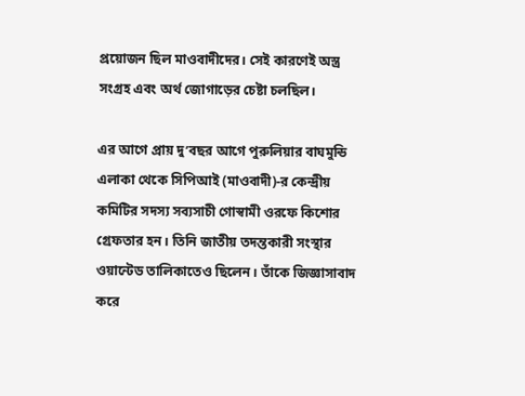প্রয়োজন ছিল মাওবাদীদের। সেই কারণেই অস্ত্র সংগ্রহ এবং অর্থ জোগাড়ের চেষ্টা চলছিল।

এর আগে প্রায় দু’বছর আগে পুরুলিয়ার বাঘমুন্ডি এলাকা থেকে সিপিআই (মাওবাদী)-র কেন্দ্রীয় কমিটির সদস্য সব্যসাচী গোস্বামী ওরফে কিশোর গ্রেফতার হন। তিনি জাতীয় তদন্তকারী সংস্থার ওয়ান্টেড তালিকাতেও ছিলেন। তাঁকে জিজ্ঞাসাবাদ করে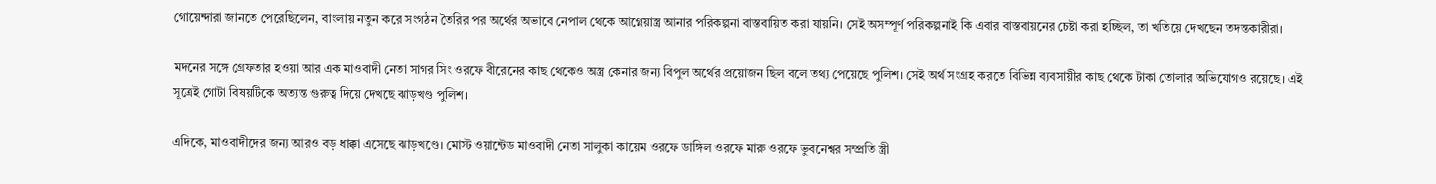গোয়েন্দারা জানতে পেরেছিলেন, বাংলায় নতুন করে সংগঠন তৈরির পর অর্থের অভাবে নেপাল থেকে আগ্নেয়াস্ত্র আনার পরিকল্পনা বাস্তবায়িত করা যায়নি। সেই অসম্পূর্ণ পরিকল্পনাই কি এবার বাস্তবায়নের চেষ্টা করা হচ্ছিল, তা খতিয়ে দেখছেন তদন্তকারীরা।

মদনের সঙ্গে গ্রেফতার হওয়া আর এক মাওবাদী নেতা সাগর সিং ওরফে বীরেনের কাছ থেকেও অস্ত্র কেনার জন্য বিপুল অর্থের প্রয়োজন ছিল বলে তথ্য পেয়েছে পুলিশ। সেই অর্থ সংগ্রহ করতে বিভিন্ন ব্যবসায়ীর কাছ থেকে টাকা তোলার অভিযোগও রয়েছে। এই সূত্রেই গোটা বিষয়টিকে অত্যন্ত গুরুত্ব দিয়ে দেখছে ঝাড়খণ্ড পুলিশ।

এদিকে, মাওবাদীদের জন্য আরও বড় ধাক্কা এসেছে ঝাড়খণ্ডে। মোস্ট ওয়ান্টেড মাওবাদী নেতা সালুকা কায়েম ওরফে ডাঙ্গিল ওরফে মারু ওরফে ভুবনেশ্বর সম্প্রতি স্ত্রী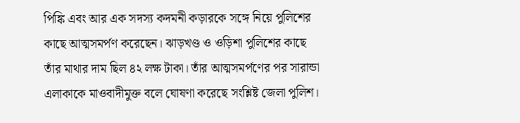পিঙ্কি এবং আর এক সদস্য কদমনী কড়ারকে সঙ্গে নিয়ে পুলিশের কাছে আত্মসমর্পণ করেছেন। ঝাড়খণ্ড ও ওড়িশা পুলিশের কাছে তাঁর মাথার দাম ছিল ৪২ লক্ষ টাকা। তাঁর আত্মসমর্পণের পর সারান্ডা এলাকাকে মাওবাদীমুক্ত বলে ঘোষণা করেছে সংশ্লিষ্ট জেলা পুলিশ।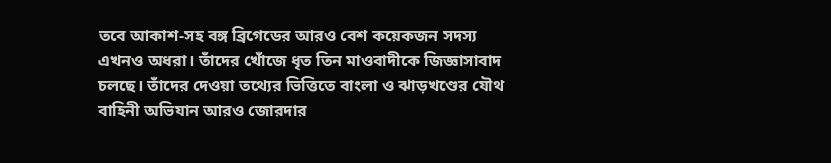তবে আকাশ-সহ বঙ্গ ব্রিগেডের আরও বেশ কয়েকজন সদস্য এখনও অধরা। তাঁদের খোঁজে ধৃত তিন মাওবাদীকে জিজ্ঞাসাবাদ চলছে। তাঁদের দেওয়া তথ্যের ভিত্তিতে বাংলা ও ঝাড়খণ্ডের যৌথ বাহিনী অভিযান আরও জোরদার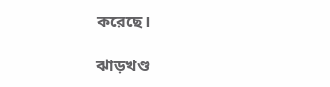করেছে।

ঝাড়খণ্ড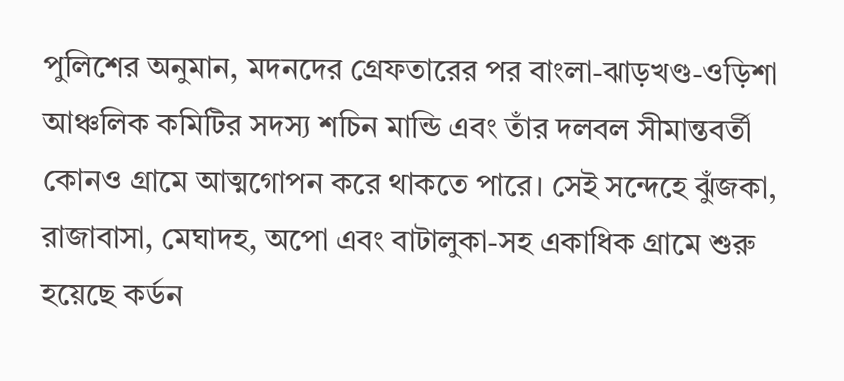পুলিশের অনুমান, মদনদের গ্রেফতারের পর বাংলা-ঝাড়খণ্ড-ওড়িশা আঞ্চলিক কমিটির সদস্য শচিন মান্ডি এবং তাঁর দলবল সীমান্তবর্তী কোনও গ্রামে আত্মগোপন করে থাকতে পারে। সেই সন্দেহে ঝুঁজকা, রাজাবাসা, মেঘাদহ, অপো এবং বাটালুকা-সহ একাধিক গ্রামে শুরু হয়েছে কর্ডন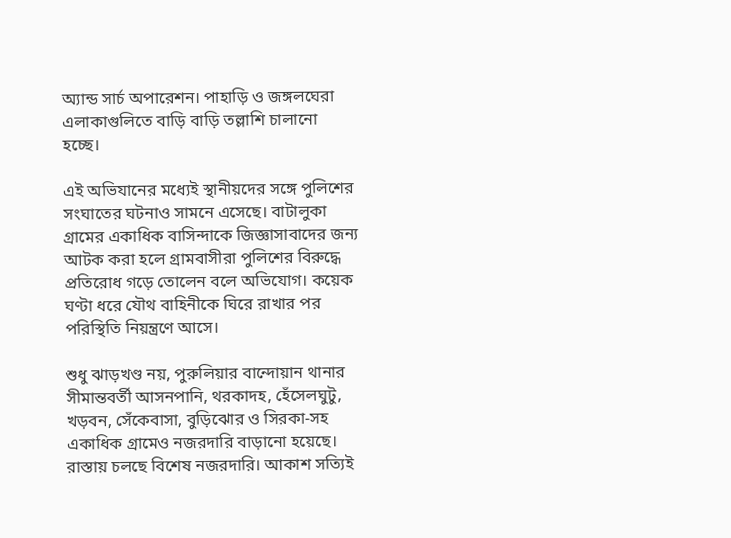অ্যান্ড সার্চ অপারেশন। পাহাড়ি ও জঙ্গলঘেরা এলাকাগুলিতে বাড়ি বাড়ি তল্লাশি চালানো হচ্ছে।

এই অভিযানের মধ্যেই স্থানীয়দের সঙ্গে পুলিশের সংঘাতের ঘটনাও সামনে এসেছে। বাটালুকা গ্রামের একাধিক বাসিন্দাকে জিজ্ঞাসাবাদের জন্য আটক করা হলে গ্রামবাসীরা পুলিশের বিরুদ্ধে প্রতিরোধ গড়ে তোলেন বলে অভিযোগ। কয়েক ঘণ্টা ধরে যৌথ বাহিনীকে ঘিরে রাখার পর পরিস্থিতি নিয়ন্ত্রণে আসে।

শুধু ঝাড়খণ্ড নয়, পুরুলিয়ার বান্দোয়ান থানার সীমান্তবর্তী আসনপানি, থরকাদহ, হেঁসেলঘুটু, খড়বন, সেঁকেবাসা, বুড়িঝোর ও সিরকা-সহ একাধিক গ্রামেও নজরদারি বাড়ানো হয়েছে। রাস্তায় চলছে বিশেষ নজরদারি। আকাশ সত্যিই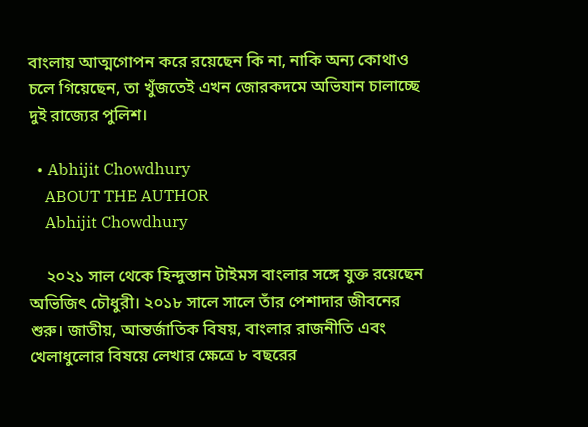বাংলায় আত্মগোপন করে রয়েছেন কি না, নাকি অন্য কোথাও চলে গিয়েছেন, তা খুঁজতেই এখন জোরকদমে অভিযান চালাচ্ছে দুই রাজ্যের পুলিশ।

  • Abhijit Chowdhury
    ABOUT THE AUTHOR
    Abhijit Chowdhury

    ২০২১ সাল থেকে হিন্দুস্তান টাইমস বাংলার সঙ্গে যুক্ত রয়েছেন অভিজিৎ চৌধুরী। ২০১৮ সালে সালে তাঁর পেশাদার জীবনের শুরু। জাতীয়, আন্তর্জাতিক বিষয়, বাংলার রাজনীতি এবং খেলাধুলোর বিষয়ে লেখার ক্ষেত্রে ৮ বছরের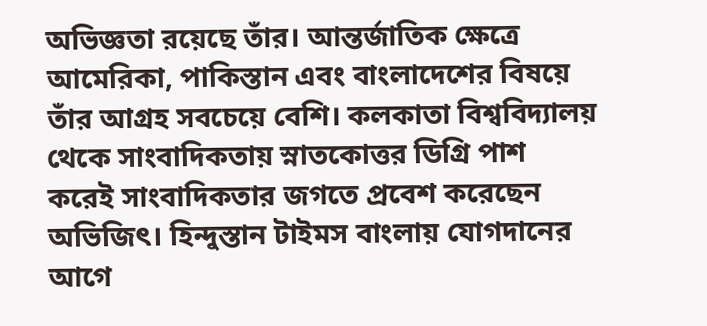অভিজ্ঞতা রয়েছে তাঁর। আন্তর্জাতিক ক্ষেত্রে আমেরিকা, পাকিস্তান এবং বাংলাদেশের বিষয়ে তাঁর আগ্রহ সবচেয়ে বেশি। কলকাতা বিশ্ববিদ্যালয় থেকে সাংবাদিকতায় স্নাতকোত্তর ডিগ্রি পাশ করেই সাংবাদিকতার জগতে প্রবেশ করেছেন অভিজিৎ। হিন্দুস্তান টাইমস বাংলায় যোগদানের আগে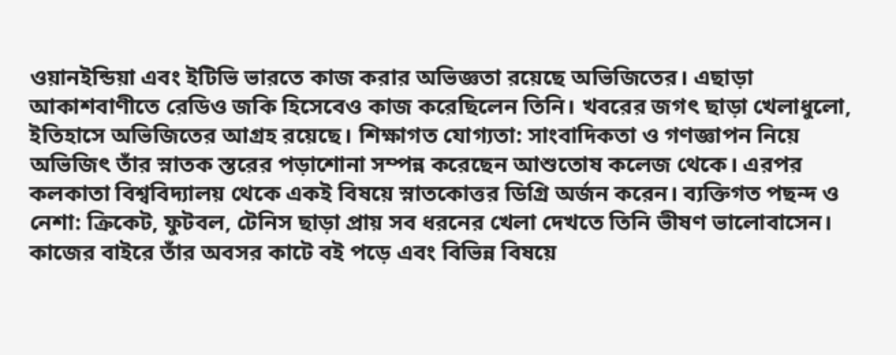ওয়ানইন্ডিয়া এবং ইটিভি ভারতে কাজ করার অভিজ্ঞতা রয়েছে অভিজিতের। এছাড়া আকাশবাণীতে রেডিও জকি হিসেবেও কাজ করেছিলেন তিনি। খবরের জগৎ ছাড়া খেলাধুলো, ইতিহাসে অভিজিতের আগ্রহ রয়েছে। শিক্ষাগত যোগ্যতা: সাংবাদিকতা ও গণজ্ঞাপন নিয়ে অভিজিৎ তাঁর স্নাতক স্তরের পড়াশোনা সম্পন্ন করেছেন আশুতোষ কলেজ থেকে। এরপর কলকাতা বিশ্ববিদ্যালয় থেকে একই বিষয়ে স্নাতকোত্তর ডিগ্রি অর্জন করেন। ব্যক্তিগত পছন্দ ও নেশা: ক্রিকেট, ফুটবল, টেনিস ছাড়া প্রায় সব ধরনের খেলা দেখতে তিনি ভীষণ ভালোবাসেন। কাজের বাইরে তাঁর অবসর কাটে বই পড়ে এবং বিভিন্ন বিষয়ে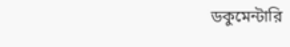ডকুমেন্টারি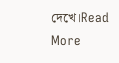দেখে।Read More